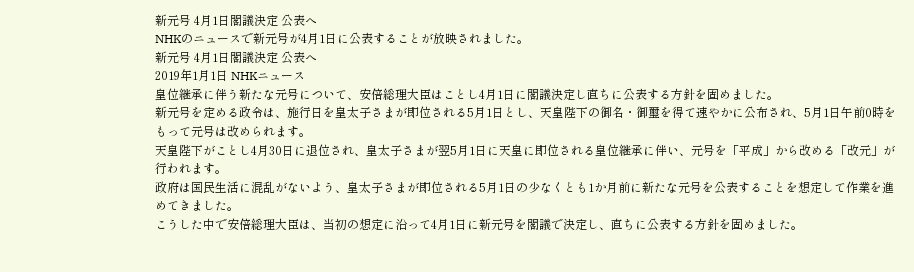新元号 4月1日閣議決定 公表へ
NHKのニュースで新元号が4月1日に公表することが放映されました。
新元号 4月1日閣議決定 公表へ
2019年1月1日 NHKニュース
皇位継承に伴う新たな元号について、安倍総理大臣はことし4月1日に閣議決定し直ちに公表する方針を固めました。
新元号を定める政令は、施行日を皇太子さまが即位される5月1日とし、天皇陛下の御名・御璽を得て速やかに公布され、5月1日午前0時をもって元号は改められます。
天皇陛下がことし4月30日に退位され、皇太子さまが翌5月1日に天皇に即位される皇位継承に伴い、元号を「平成」から改める「改元」が行われます。
政府は国民生活に混乱がないよう、皇太子さまが即位される5月1日の少なくとも1か月前に新たな元号を公表することを想定して作業を進めてきました。
こうした中で安倍総理大臣は、当初の想定に沿って4月1日に新元号を閣議で決定し、直ちに公表する方針を固めました。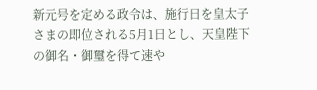新元号を定める政令は、施行日を皇太子さまの即位される5月1日とし、天皇陛下の御名・御璽を得て速や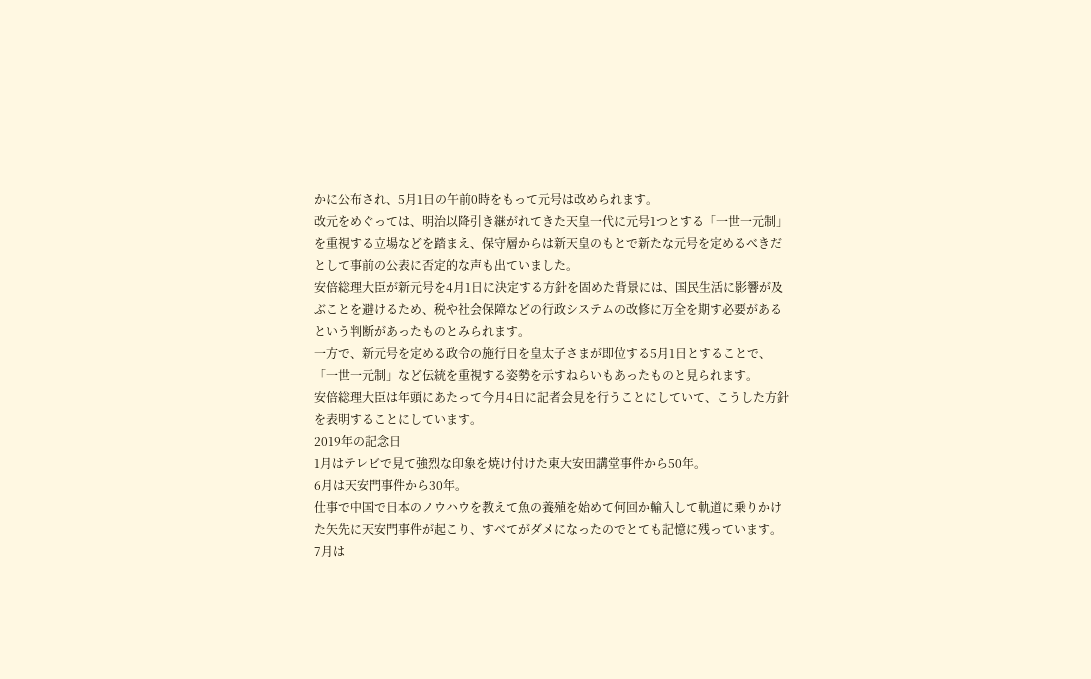かに公布され、5月1日の午前0時をもって元号は改められます。
改元をめぐっては、明治以降引き継がれてきた天皇一代に元号1つとする「一世一元制」を重視する立場などを踏まえ、保守層からは新天皇のもとで新たな元号を定めるべきだとして事前の公表に否定的な声も出ていました。
安倍総理大臣が新元号を4月1日に決定する方針を固めた背景には、国民生活に影響が及ぶことを避けるため、税や社会保障などの行政システムの改修に万全を期す必要があるという判断があったものとみられます。
一方で、新元号を定める政令の施行日を皇太子さまが即位する5月1日とすることで、「一世一元制」など伝統を重視する姿勢を示すねらいもあったものと見られます。
安倍総理大臣は年頭にあたって今月4日に記者会見を行うことにしていて、こうした方針を表明することにしています。
2019年の記念日
1月はテレビで見て強烈な印象を焼け付けた東大安田講堂事件から50年。
6月は天安門事件から30年。
仕事で中国で日本のノウハウを教えて魚の養殖を始めて何回か輸入して軌道に乗りかけた矢先に天安門事件が起こり、すべてがダメになったのでとても記憶に残っています。
7月は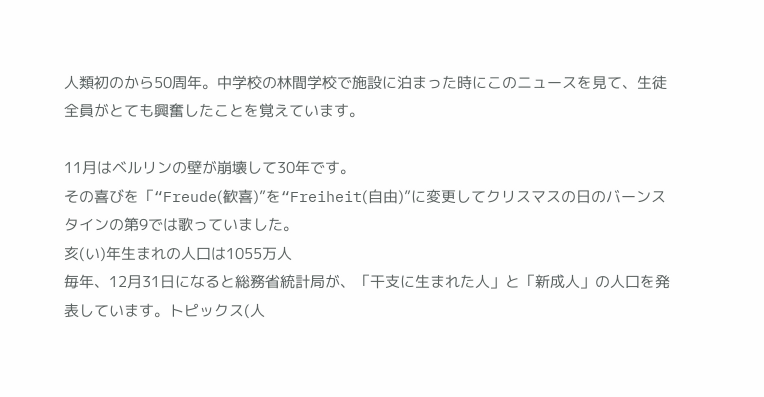人類初のから50周年。中学校の林間学校で施設に泊まった時にこのニュースを見て、生徒全員がとても興奮したことを覚えています。

11月はベルリンの壁が崩壊して30年です。
その喜びを「“Freude(歓喜)”を“Freiheit(自由)”に変更してクリスマスの日のバーンスタインの第9では歌っていました。
亥(い)年生まれの人口は1055万人
毎年、12月31日になると総務省統計局が、「干支に生まれた人」と「新成人」の人口を発表しています。トピックス(人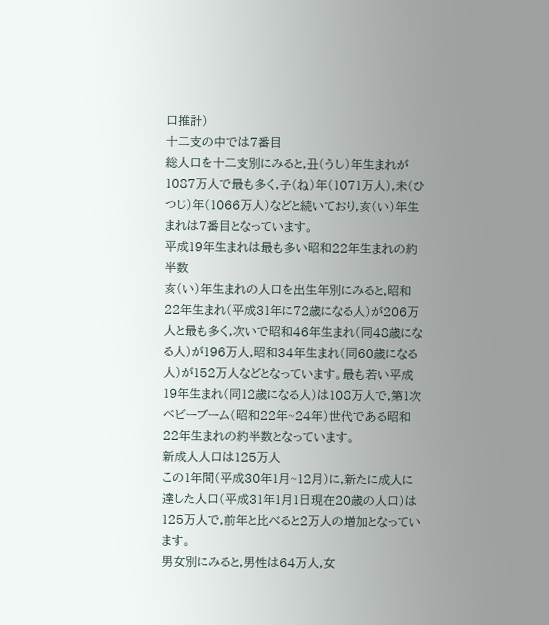口推計)
十二支の中では7番目
総人口を十二支別にみると,丑(うし)年生まれが1087万人で最も多く,子(ね)年(1071万人),未(ひつじ)年(1066万人)などと続いており,亥(い)年生まれは7番目となっています。
平成19年生まれは最も多い昭和22年生まれの約半数
亥(い)年生まれの人口を出生年別にみると,昭和22年生まれ(平成31年に72歳になる人)が206万人と最も多く,次いで昭和46年生まれ(同48歳になる人)が196万人,昭和34年生まれ(同60歳になる人)が152万人などとなっています。最も若い平成19年生まれ(同12歳になる人)は108万人で,第1次ベビーブーム(昭和22年~24年)世代である昭和22年生まれの約半数となっています。
新成人人口は125万人
この1年間(平成30年1月~12月)に,新たに成人に達した人口(平成31年1月1日現在20歳の人口)は125万人で,前年と比べると2万人の増加となっています。
男女別にみると,男性は64万人,女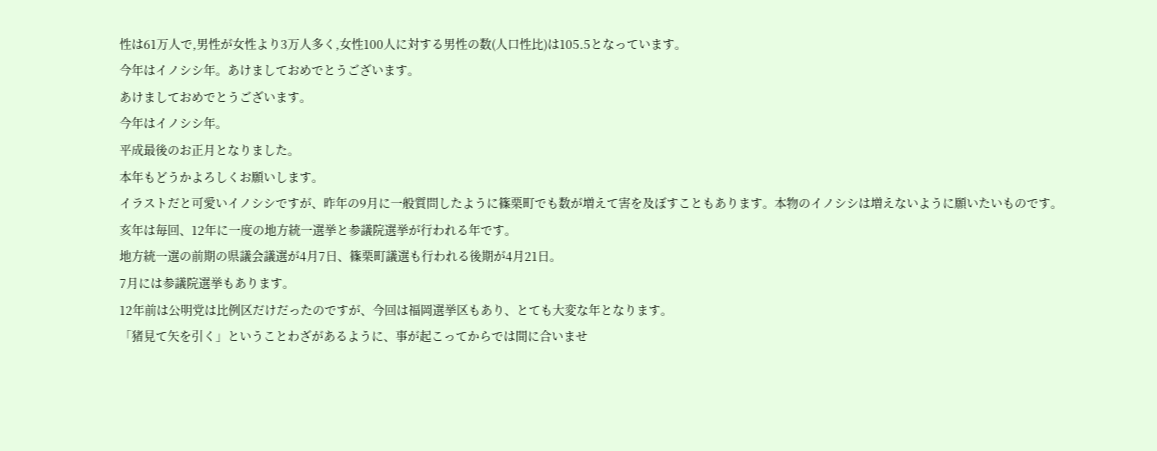性は61万人で,男性が女性より3万人多く,女性100人に対する男性の数(人口性比)は105.5となっています。
今年はイノシシ年。あけましておめでとうございます。
あけましておめでとうございます。
今年はイノシシ年。
平成最後のお正月となりました。
本年もどうかよろしくお願いします。
イラストだと可愛いイノシシですが、昨年の9月に一般質問したように篠栗町でも数が増えて害を及ぼすこともあります。本物のイノシシは増えないように願いたいものです。
亥年は毎回、12年に一度の地方統一選挙と参議院選挙が行われる年です。
地方統一選の前期の県議会議選が4月7日、篠栗町議選も行われる後期が4月21日。
7月には参議院選挙もあります。
12年前は公明党は比例区だけだったのですが、今回は福岡選挙区もあり、とても大変な年となります。
「猪見て矢を引く」ということわざがあるように、事が起こってからでは間に合いませ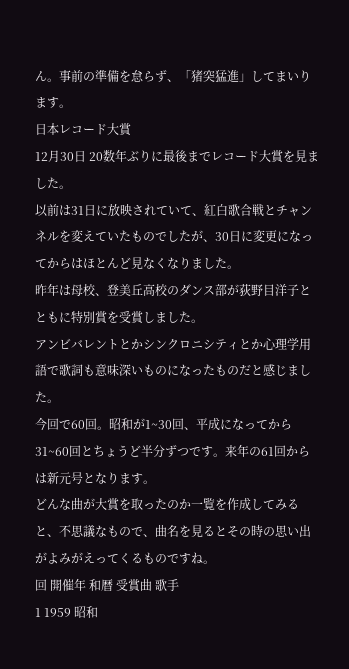ん。事前の準備を怠らず、「猪突猛進」してまいります。
日本レコード大賞
12月30日 20数年ぶりに最後までレコード大賞を見ました。
以前は31日に放映されていて、紅白歌合戦とチャンネルを変えていたものでしたが、30日に変更になってからはほとんど見なくなりました。
昨年は母校、登美丘高校のダンス部が荻野目洋子とともに特別賞を受賞しました。
アンビバレントとかシンクロニシティとか心理学用語で歌詞も意味深いものになったものだと感じました。
今回で60回。昭和が1~30回、平成になってから31~60回とちょうど半分ずつです。来年の61回からは新元号となります。
どんな曲が大賞を取ったのか一覧を作成してみると、不思議なもので、曲名を見るとその時の思い出がよみがえってくるものですね。
回 開催年 和暦 受賞曲 歌手
1 1959 昭和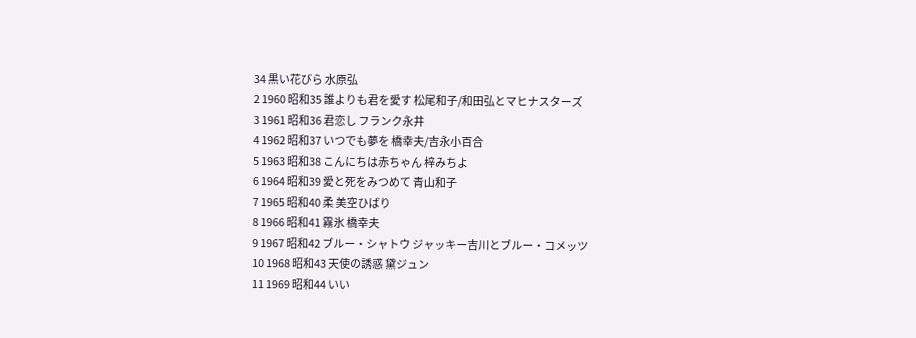34 黒い花びら 水原弘
2 1960 昭和35 誰よりも君を愛す 松尾和子/和田弘とマヒナスターズ
3 1961 昭和36 君恋し フランク永井
4 1962 昭和37 いつでも夢を 橋幸夫/吉永小百合
5 1963 昭和38 こんにちは赤ちゃん 梓みちよ
6 1964 昭和39 愛と死をみつめて 青山和子
7 1965 昭和40 柔 美空ひばり
8 1966 昭和41 霧氷 橋幸夫
9 1967 昭和42 ブルー・シャトウ ジャッキー吉川とブルー・コメッツ
10 1968 昭和43 天使の誘惑 黛ジュン
11 1969 昭和44 いい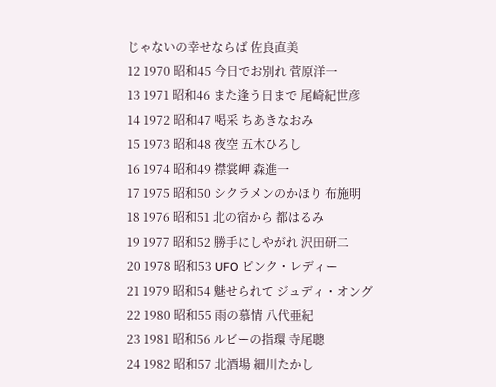じゃないの幸せならば 佐良直美
12 1970 昭和45 今日でお別れ 菅原洋一
13 1971 昭和46 また逢う日まで 尾崎紀世彦
14 1972 昭和47 喝采 ちあきなおみ
15 1973 昭和48 夜空 五木ひろし
16 1974 昭和49 襟裳岬 森進一
17 1975 昭和50 シクラメンのかほり 布施明
18 1976 昭和51 北の宿から 都はるみ
19 1977 昭和52 勝手にしやがれ 沢田研二
20 1978 昭和53 UFO ピンク・レディー
21 1979 昭和54 魅せられて ジュディ・オング
22 1980 昭和55 雨の慕情 八代亜紀
23 1981 昭和56 ルビーの指環 寺尾聰
24 1982 昭和57 北酒場 細川たかし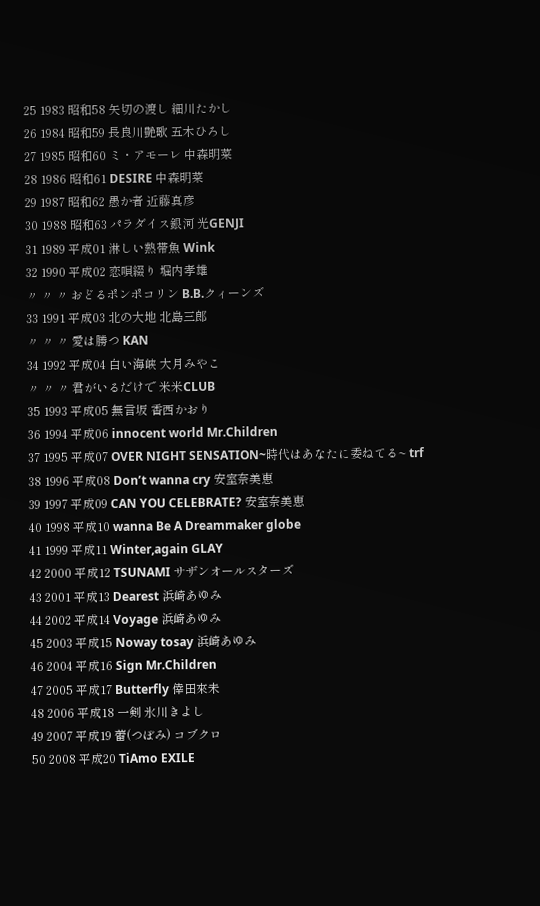25 1983 昭和58 矢切の渡し 細川たかし
26 1984 昭和59 長良川艶歌 五木ひろし
27 1985 昭和60 ミ・アモーレ 中森明菜
28 1986 昭和61 DESIRE 中森明菜
29 1987 昭和62 愚か者 近藤真彦
30 1988 昭和63 パラダイス銀河 光GENJI
31 1989 平成01 淋しい熱帯魚 Wink
32 1990 平成02 恋唄綴り 堀内孝雄
〃 〃 〃 おどるポンポコリン B.B.クィーンズ
33 1991 平成03 北の大地 北島三郎
〃 〃 〃 愛は勝つ KAN
34 1992 平成04 白い海峡 大月みやこ
〃 〃 〃 君がいるだけで 米米CLUB
35 1993 平成05 無言坂 香西かおり
36 1994 平成06 innocent world Mr.Children
37 1995 平成07 OVER NIGHT SENSATION~時代はあなたに委ねてる~ trf
38 1996 平成08 Don’t wanna cry 安室奈美恵
39 1997 平成09 CAN YOU CELEBRATE? 安室奈美恵
40 1998 平成10 wanna Be A Dreammaker globe
41 1999 平成11 Winter,again GLAY
42 2000 平成12 TSUNAMI サザンオールスターズ
43 2001 平成13 Dearest 浜崎あゆみ
44 2002 平成14 Voyage 浜崎あゆみ
45 2003 平成15 Noway tosay 浜崎あゆみ
46 2004 平成16 Sign Mr.Children
47 2005 平成17 Butterfly 倖田來未
48 2006 平成18 一剣 氷川きよし
49 2007 平成19 蕾(つぼみ) コブクロ
50 2008 平成20 TiAmo EXILE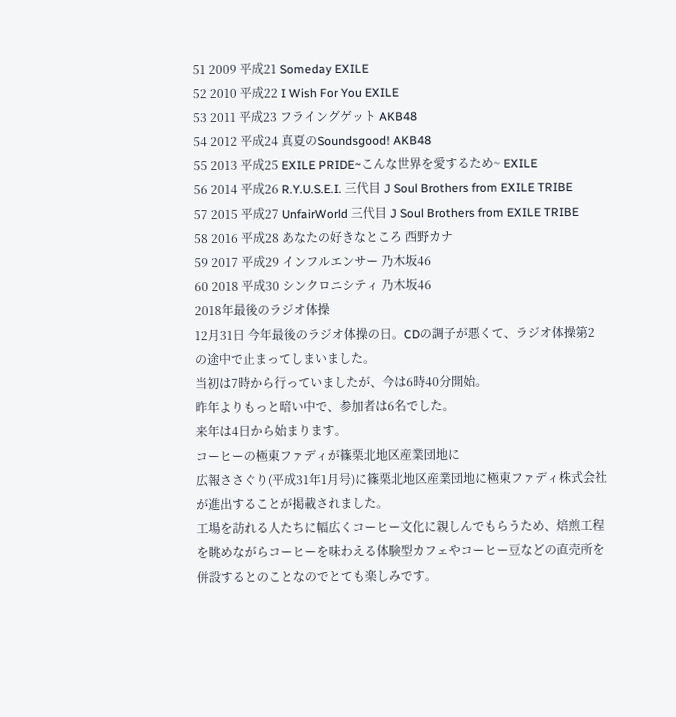51 2009 平成21 Someday EXILE
52 2010 平成22 I Wish For You EXILE
53 2011 平成23 フライングゲット AKB48
54 2012 平成24 真夏のSoundsgood! AKB48
55 2013 平成25 EXILE PRIDE~こんな世界を愛するため~ EXILE
56 2014 平成26 R.Y.U.S.E.I. 三代目 J Soul Brothers from EXILE TRIBE
57 2015 平成27 UnfairWorld 三代目 J Soul Brothers from EXILE TRIBE
58 2016 平成28 あなたの好きなところ 西野カナ
59 2017 平成29 インフルエンサー 乃木坂46
60 2018 平成30 シンクロニシティ 乃木坂46
2018年最後のラジオ体操
12月31日 今年最後のラジオ体操の日。CDの調子が悪くて、ラジオ体操第2の途中で止まってしまいました。
当初は7時から行っていましたが、今は6時40分開始。
昨年よりもっと暗い中で、参加者は6名でした。
来年は4日から始まります。
コーヒーの極東ファディが篠栗北地区産業団地に
広報ささぐり(平成31年1月号)に篠栗北地区産業団地に極東ファディ株式会社が進出することが掲載されました。
工場を訪れる人たちに幅広くコーヒー文化に親しんでもらうため、焙煎工程を眺めながらコーヒーを味わえる体験型カフェやコーヒー豆などの直売所を併設するとのことなのでとても楽しみです。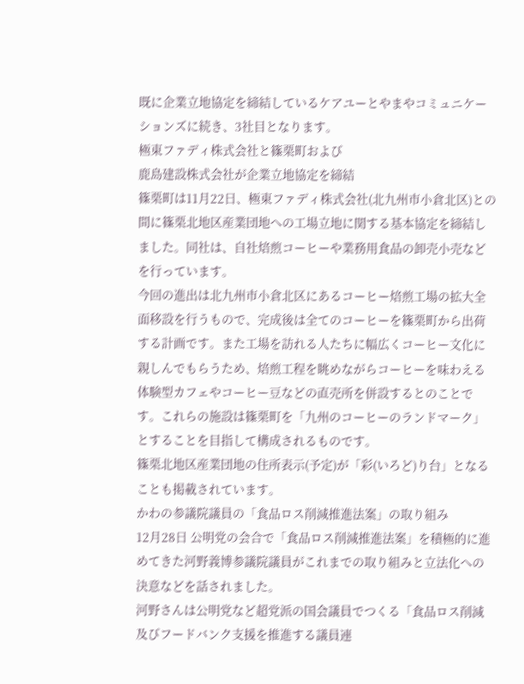既に企業立地協定を締結しているケアユーとやまやコミュニケーションズに続き、3社目となります。
極東ファディ株式会社と篠栗町および
鹿島建設株式会社が企業立地協定を締結
篠栗町は11月22日、極東ファディ株式会社(北九州市小倉北区)との間に篠栗北地区産業団地への工場立地に関する基本協定を締結しました。同社は、自社焙煎コーヒーや業務用食品の卸売小売などを行っています。
今回の進出は北九州市小倉北区にあるコーヒー焙煎工場の拡大全面移設を行うもので、完成後は全てのコーヒーを篠栗町から出荷する計画です。また工場を訪れる人たちに幅広くコーヒー文化に親しんでもらうため、焙煎工程を眺めながらコーヒーを味わえる体験型カフェやコーヒー豆などの直売所を併設するとのことです。これらの施設は篠栗町を「九州のコーヒーのランドマーク」とすることを目指して構成されるものです。
篠栗北地区産業団地の住所表示(予定)が「彩(いろど)り台」となることも掲載されています。
かわの参議院議員の「食品ロス削減推進法案」の取り組み
12月28日 公明党の会合で「食品ロス削減推進法案」を積極的に進めてきた河野義博参議院議員がこれまでの取り組みと立法化への決意などを話されました。
河野さんは公明党など超党派の国会議員でつくる「食品ロス削減及びフードバンク支援を推進する議員連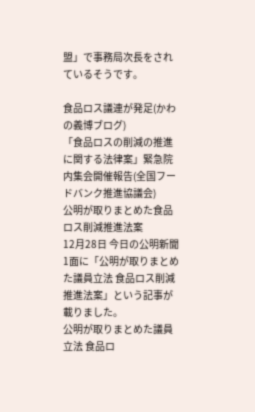盟」で事務局次長をされているそうです。

食品ロス議連が発足(かわの義博ブログ)
「食品ロスの削減の推進に関する法律案」緊急院内集会開催報告(全国フードバンク推進協議会)
公明が取りまとめた食品ロス削減推進法案
12月28日 今日の公明新聞1面に「公明が取りまとめた議員立法 食品ロス削減推進法案」という記事が載りました。
公明が取りまとめた議員立法 食品ロ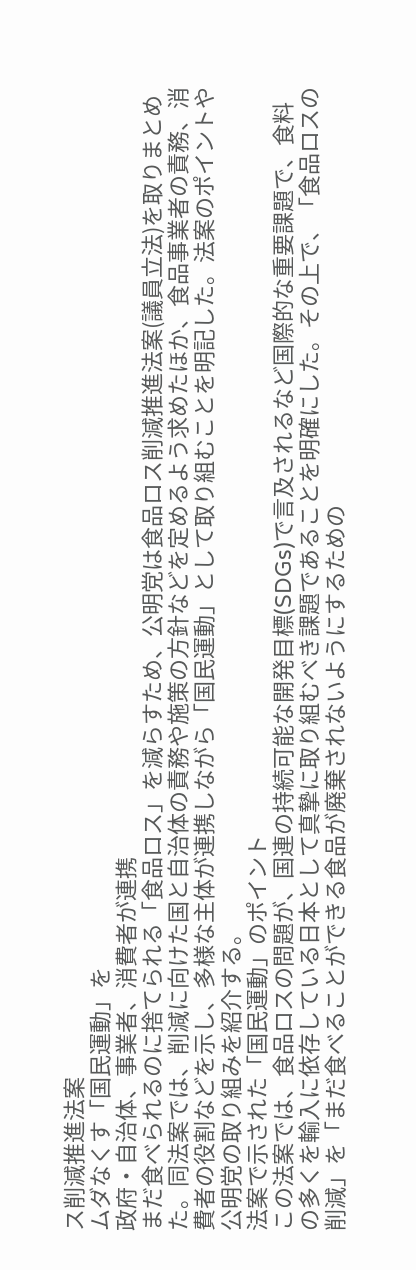ス削減推進法案
ムダなくす「国民運動」を
政府・自治体、事業者、消費者が連携
まだ食べられるのに捨てられる「食品ロス」を減らすため、公明党は食品ロス削減推進法案(議員立法)を取りまとめた。同法案では、削減に向けた国と自治体の責務や施策の方針などを定めるよう求めたほか、食品事業者の責務、消費者の役割などを示し、多様な主体が連携しながら「国民運動」として取り組むことを明記した。法案のポイントや公明党の取り組みを紹介する。
法案で示された「国民運動」のポイント
この法案では、食品ロスの問題が、国連の持続可能な開発目標(SDGs)で言及されるなど国際的な重要課題で、食料の多くを輸入に依存している日本として真摯に取り組むべき課題であることを明確にした。その上で、「食品ロスの削減」を「まだ食べることができる食品が廃棄されないようにするための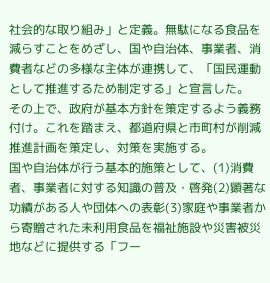社会的な取り組み」と定義。無駄になる食品を減らすことをめざし、国や自治体、事業者、消費者などの多様な主体が連携して、「国民運動として推進するため制定する」と宣言した。
その上で、政府が基本方針を策定するよう義務付け。これを踏まえ、都道府県と市町村が削減推進計画を策定し、対策を実施する。
国や自治体が行う基本的施策として、(1)消費者、事業者に対する知識の普及・啓発(2)顕著な功績がある人や団体への表彰(3)家庭や事業者から寄贈された未利用食品を福祉施設や災害被災地などに提供する「フー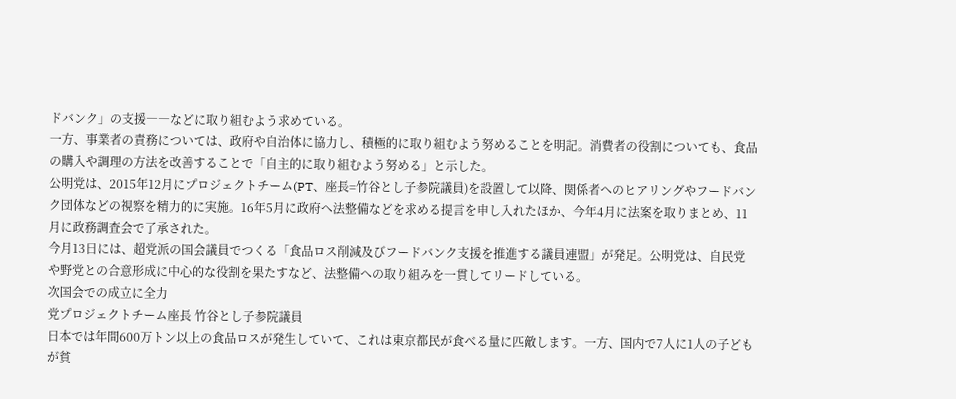ドバンク」の支援――などに取り組むよう求めている。
一方、事業者の責務については、政府や自治体に協力し、積極的に取り組むよう努めることを明記。消費者の役割についても、食品の購入や調理の方法を改善することで「自主的に取り組むよう努める」と示した。
公明党は、2015年12月にプロジェクトチーム(PT、座長=竹谷とし子参院議員)を設置して以降、関係者へのヒアリングやフードバンク団体などの視察を精力的に実施。16年5月に政府へ法整備などを求める提言を申し入れたほか、今年4月に法案を取りまとめ、11月に政務調査会で了承された。
今月13日には、超党派の国会議員でつくる「食品ロス削減及びフードバンク支援を推進する議員連盟」が発足。公明党は、自民党や野党との合意形成に中心的な役割を果たすなど、法整備への取り組みを一貫してリードしている。
次国会での成立に全力
党プロジェクトチーム座長 竹谷とし子参院議員
日本では年間600万トン以上の食品ロスが発生していて、これは東京都民が食べる量に匹敵します。一方、国内で7人に1人の子どもが貧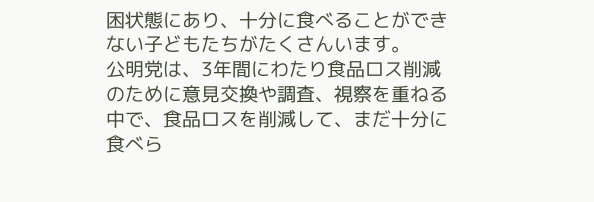困状態にあり、十分に食べることができない子どもたちがたくさんいます。
公明党は、3年間にわたり食品ロス削減のために意見交換や調査、視察を重ねる中で、食品ロスを削減して、まだ十分に食べら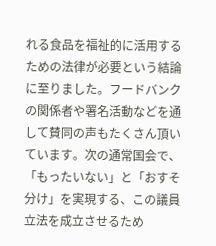れる食品を福祉的に活用するための法律が必要という結論に至りました。フードバンクの関係者や署名活動などを通して賛同の声もたくさん頂いています。次の通常国会で、「もったいない」と「おすそ分け」を実現する、この議員立法を成立させるため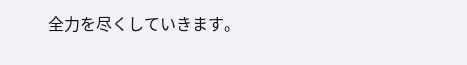全力を尽くしていきます。